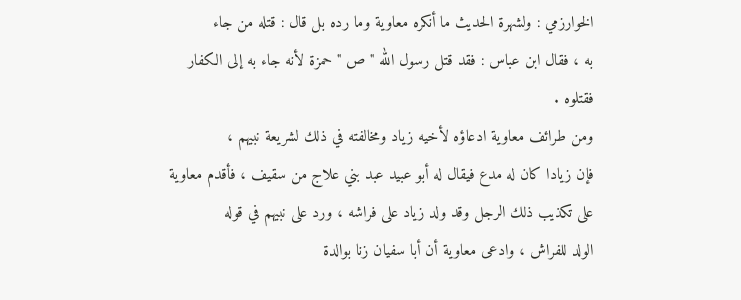الخوارزمي : ولشهرة الحديث ما أنكره معاوية وما رده بل قال : قتله من جاء
به ، فقال ابن عباس : فقد قتل رسول الله " ص " حمزة لأنه جاء به إلى الكفار
فقتلوه .
ومن طرائف معاوية ادعاؤه لأخيه زياد ومخالفته في ذلك لشريعة نبيهم ،
فإن زيادا كان له مدع فيقال له أبو عبيد عبد بني علاج من سقيف ، فأقدم معاوية
على تكذيب ذلك الرجل وقد ولد زياد على فراشه ، ورد على نبيهم في قوله
الولد للفراش ، وادعى معاوية أن أبا سفيان زنا بوالدة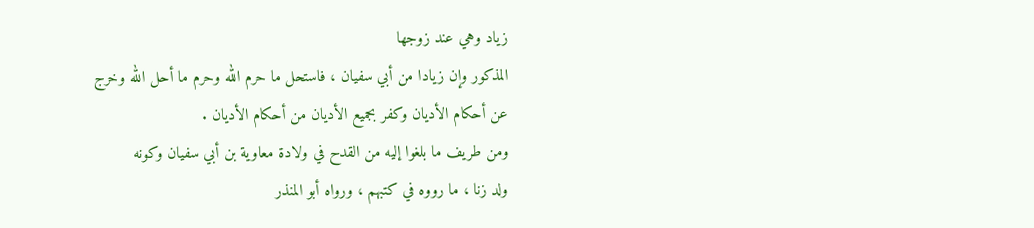زياد وهي عند زوجها
المذكور وإن زيادا من أبي سفيان ، فاستحل ما حرم الله وحرم ما أحل الله وخرج
عن أحكام الأديان وكفر بجميع الأديان من أحكام الأديان .
ومن طريف ما بلغوا إليه من القدح في ولادة معاوية بن أبي سفيان وكونه
ولد زنا ، ما رووه في كتبهم ، ورواه أبو المنذر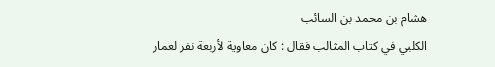هشام بن محمد بن السائب
الكلبي في كتاب المثالب فقال : كان معاوية لأربعة نفر لعمار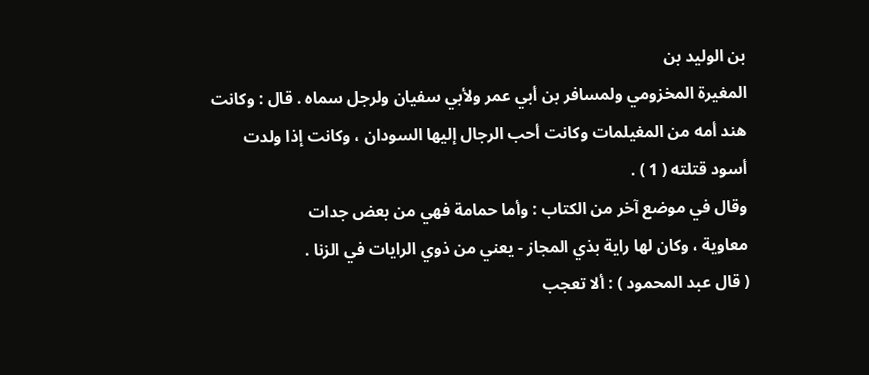بن الوليد بن
المغيرة المخزومي ولمسافر بن أبي عمر ولأبي سفيان ولرجل سماه . قال : وكانت
هند أمه من المغيلمات وكانت أحب الرجال إليها السودان ، وكانت إذا ولدت
أسود قتلته ( 1 ) .
وقال في موضع آخر من الكتاب : وأما حمامة فهي من بعض جدات
معاوية ، وكان لها راية بذي المجاز - يعني من ذوي الرايات في الزنا .
( قال عبد المحمود ) : ألا تعجب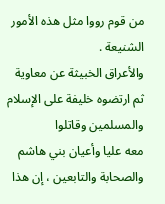من قوم رووا مثل هذه الأمور الشنيعة .
والأعراق الخبيثة عن معاوية ثم ارتضوه خليفة على الإسلام والمسلمين وقاتلوا
معه عليا وأعيان بني هاشم والصحابة والتابعين ، إن هذا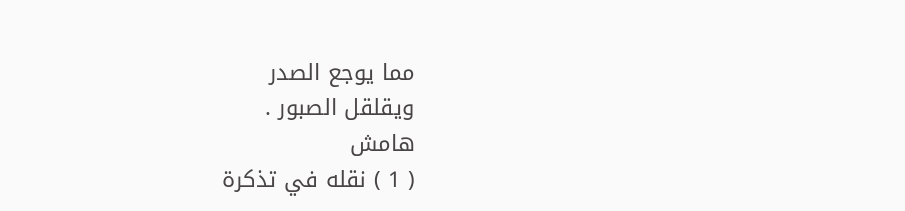مما يوجع الصدر
ويقلقل الصبور .
هامش
( 1 ) نقله في تذكرة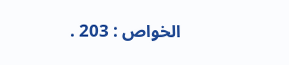الخواص : 203 .